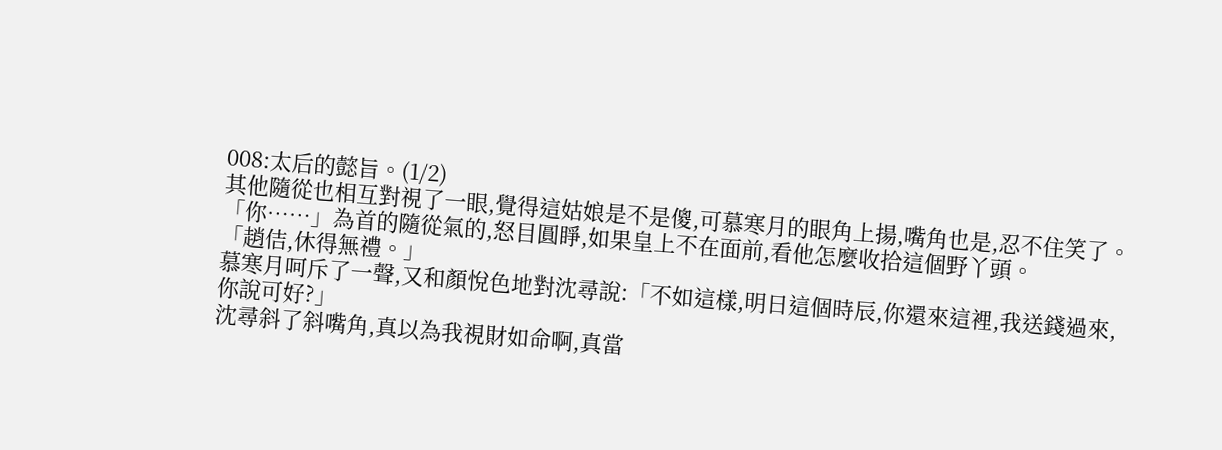008:太后的懿旨。(1/2)
其他隨從也相互對視了一眼,覺得這姑娘是不是傻,可慕寒月的眼角上揚,嘴角也是,忍不住笑了。
「你……」為首的隨從氣的,怒目圓睜,如果皇上不在面前,看他怎麼收拾這個野丫頭。
「趙佶,休得無禮。」
慕寒月呵斥了一聲,又和顏悅色地對沈尋說:「不如這樣,明日這個時辰,你還來這裡,我送錢過來,你說可好?」
沈尋斜了斜嘴角,真以為我視財如命啊,真當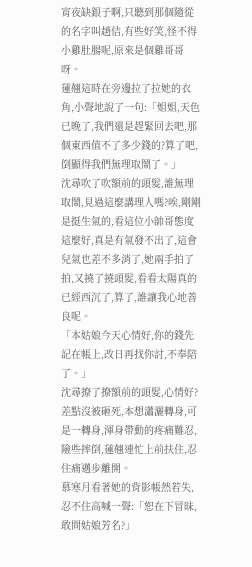宵夜缺銀子啊,只聽到那個隨從的名字叫趙佶,有些好笑,怪不得小雞肚腸呢,原來是個雞哥哥呀。
蓮翹這時在旁邊拉了拉她的衣角,小聲地說了一句:「姐姐,天色已晚了,我們還是趕緊回去吧,那個東西值不了多少錢的?算了吧,倒顯得我們無理取鬧了。」
沈尋吹了吹額前的頭髮,誰無理取鬧,見過這麼講理人嗎?唉,剛剛是挺生氣的,看這位小帥哥態度這麼好,真是有氣發不出了,這會兒氣也差不多消了,她兩手拍了拍,又撓了撓頭髮,看看太陽真的已經西沉了,算了,誰讓我心地善良呢。
「本姑娘今天心情好,你的錢先記在帳上,改日再找你討,不奉陪了。」
沈尋撩了撩額前的頭髮,心情好?差點沒被砸死,本想瀟灑轉身,可是一轉身,渾身帶動的疼痛難忍,險些摔倒,蓮翹連忙上前扶住,忍住痛邁步離開。
慕寒月看著她的背影帳然若失,忍不住高喊一聲:「恕在下冒昧,敢問姑娘芳名?」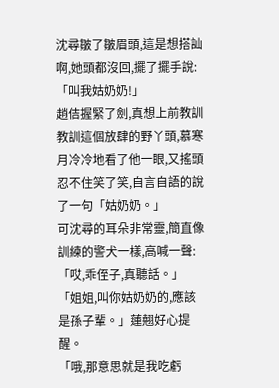沈尋皺了皺眉頭,這是想搭訕啊,她頭都沒回,擺了擺手說:「叫我姑奶奶!」
趙佶握緊了劍,真想上前教訓教訓這個放肆的野丫頭,慕寒月冷冷地看了他一眼,又搖頭忍不住笑了笑,自言自語的說了一句「姑奶奶。」
可沈尋的耳朵非常靈,簡直像訓練的警犬一樣,高喊一聲:「哎,乖侄子,真聽話。」
「姐姐,叫你姑奶奶的,應該是孫子輩。」蓮翹好心提醒。
「哦,那意思就是我吃虧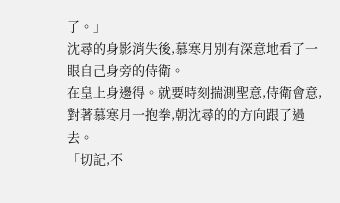了。」
沈尋的身影消失後,慕寒月別有深意地看了一眼自己身旁的侍衛。
在皇上身邊得。就要時刻揣測聖意,侍衛會意,對著慕寒月一抱拳,朝沈尋的的方向跟了過去。
「切記,不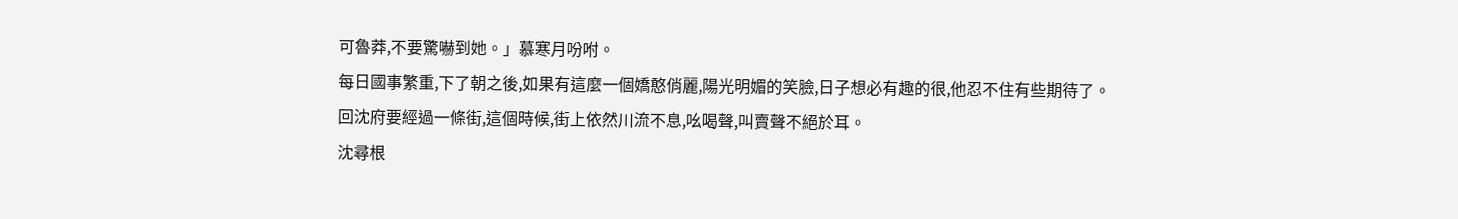可魯莽,不要驚嚇到她。」慕寒月吩咐。
每日國事繁重,下了朝之後,如果有這麼一個嬌憨俏麗,陽光明媚的笑臉,日子想必有趣的很,他忍不住有些期待了。
回沈府要經過一條街,這個時候,街上依然川流不息,吆喝聲,叫賣聲不絕於耳。
沈尋根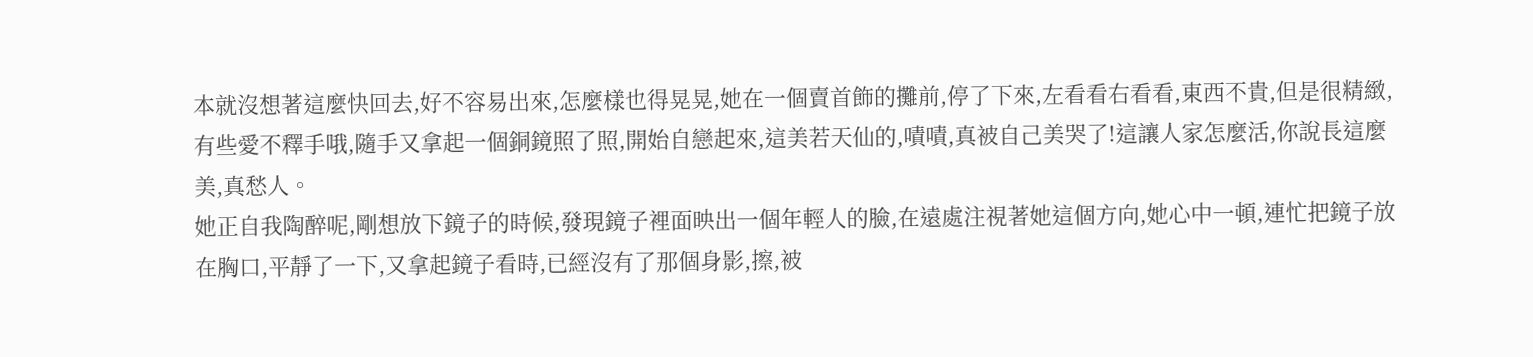本就沒想著這麼快回去,好不容易出來,怎麼樣也得晃晃,她在一個賣首飾的攤前,停了下來,左看看右看看,東西不貴,但是很精緻,有些愛不釋手哦,隨手又拿起一個銅鏡照了照,開始自戀起來,這美若天仙的,嘖嘖,真被自己美哭了!這讓人家怎麼活,你說長這麼美,真愁人。
她正自我陶醉呢,剛想放下鏡子的時候,發現鏡子裡面映出一個年輕人的臉,在遠處注視著她這個方向,她心中一頓,連忙把鏡子放在胸口,平靜了一下,又拿起鏡子看時,已經沒有了那個身影,擦,被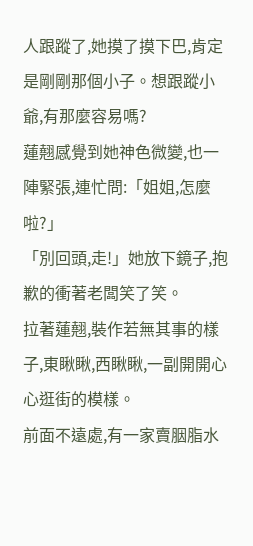人跟蹤了,她摸了摸下巴,肯定是剛剛那個小子。想跟蹤小爺,有那麼容易嗎?
蓮翹感覺到她神色微變,也一陣緊張,連忙問:「姐姐,怎麼啦?」
「別回頭,走!」她放下鏡子,抱歉的衝著老闆笑了笑。
拉著蓮翹,裝作若無其事的樣子,東瞅瞅,西瞅瞅,一副開開心心逛街的模樣。
前面不遠處,有一家賣胭脂水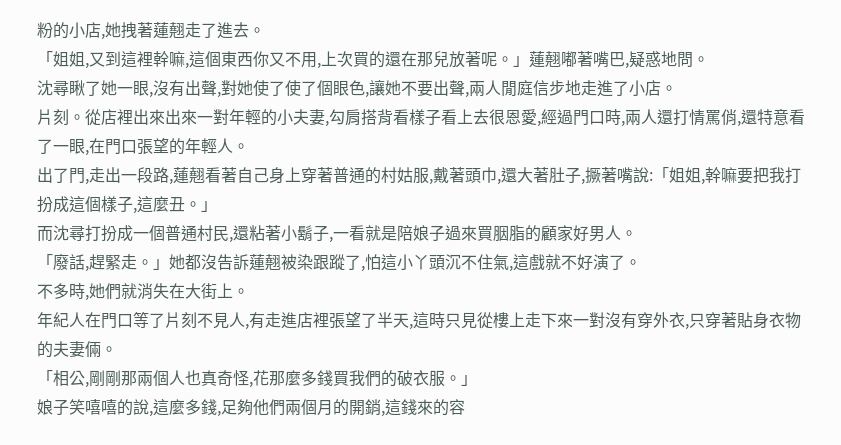粉的小店,她拽著蓮翹走了進去。
「姐姐,又到這裡幹嘛,這個東西你又不用,上次買的還在那兒放著呢。」蓮翹嘟著嘴巴,疑惑地問。
沈尋瞅了她一眼,沒有出聲,對她使了使了個眼色,讓她不要出聲,兩人閒庭信步地走進了小店。
片刻。從店裡出來出來一對年輕的小夫妻,勾肩搭背看樣子看上去很恩愛,經過門口時,兩人還打情罵俏,還特意看了一眼,在門口張望的年輕人。
出了門,走出一段路,蓮翹看著自己身上穿著普通的村姑服,戴著頭巾,還大著肚子,撅著嘴說:「姐姐,幹嘛要把我打扮成這個樣子,這麼丑。」
而沈尋打扮成一個普通村民,還粘著小鬍子,一看就是陪娘子過來買胭脂的顧家好男人。
「廢話,趕緊走。」她都沒告訴蓮翹被染跟蹤了,怕這小丫頭沉不住氣,這戲就不好演了。
不多時,她們就消失在大街上。
年紀人在門口等了片刻不見人,有走進店裡張望了半天,這時只見從樓上走下來一對沒有穿外衣,只穿著貼身衣物的夫妻倆。
「相公,剛剛那兩個人也真奇怪,花那麼多錢買我們的破衣服。」
娘子笑嘻嘻的說,這麼多錢,足夠他們兩個月的開銷,這錢來的容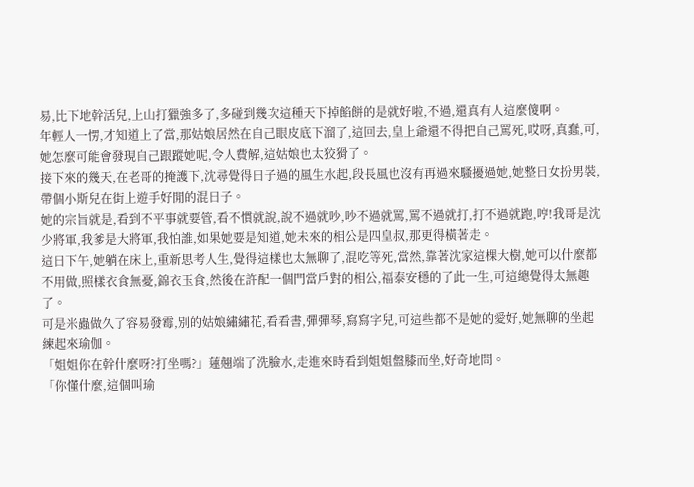易,比下地幹活兒,上山打獵強多了,多碰到幾次這種天下掉餡餅的是就好啦,不過,還真有人這麼傻啊。
年輕人一愣,才知道上了當,那姑娘居然在自己眼皮底下溜了,這回去,皇上爺還不得把自己罵死,哎呀,真蠢,可,她怎麼可能會發現自己跟蹤她呢,令人費解,這姑娘也太狡猾了。
接下來的幾天,在老哥的掩護下,沈尋覺得日子過的風生水起,段長風也沒有再過來騷擾過她,她整日女扮男裝,帶個小斯兒在街上遊手好閒的混日子。
她的宗旨就是,看到不平事就要管,看不慣就說,說不過就吵,吵不過就罵,罵不過就打,打不過就跑,哼!我哥是沈少將軍,我爹是大將軍,我怕誰,如果她要是知道,她未來的相公是四皇叔,那更得橫著走。
這日下午,她躺在床上,重新思考人生,覺得這樣也太無聊了,混吃等死,當然,靠著沈家這棵大樹,她可以什麼都不用做,照樣衣食無憂,錦衣玉食,然後在許配一個門當戶對的相公,福泰安穩的了此一生,可這總覺得太無趣了。
可是米蟲做久了容易發霉,別的姑娘繡繡花,看看書,彈彈琴,寫寫字兒,可這些都不是她的愛好,她無聊的坐起練起來瑜伽。
「姐姐你在幹什麼呀?打坐嗎?」蓮翹端了洗臉水,走進來時看到姐姐盤膝而坐,好奇地問。
「你懂什麼,這個叫瑜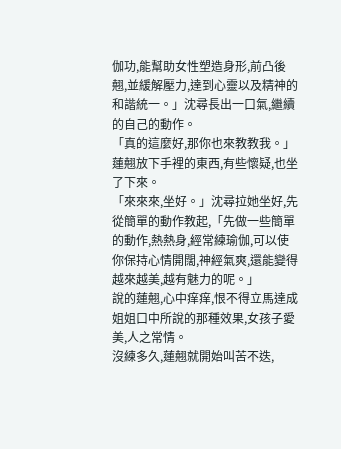伽功,能幫助女性塑造身形,前凸後翹,並緩解壓力,達到心靈以及精神的和諧統一。」沈尋長出一口氣,繼續的自己的動作。
「真的這麼好,那你也來教教我。」蓮翹放下手裡的東西,有些懷疑,也坐了下來。
「來來來,坐好。」沈尋拉她坐好,先從簡單的動作教起,「先做一些簡單的動作,熱熱身,經常練瑜伽,可以使你保持心情開闊,神經氣爽,還能變得越來越美,越有魅力的呢。」
說的蓮翹,心中痒痒,恨不得立馬達成姐姐口中所說的那種效果,女孩子愛美,人之常情。
沒練多久,蓮翹就開始叫苦不迭,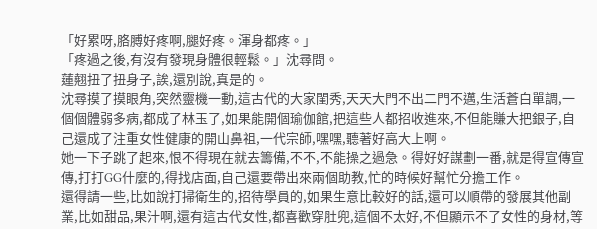「好累呀,胳膊好疼啊,腿好疼。渾身都疼。」
「疼過之後,有沒有發現身體很輕鬆。」沈尋問。
蓮翹扭了扭身子,誒,還別說,真是的。
沈尋摸了摸眼角,突然靈機一動,這古代的大家閨秀,天天大門不出二門不邁,生活蒼白單調,一個個體弱多病,都成了林玉了,如果能開個瑜伽館,把這些人都招收進來,不但能賺大把銀子,自己還成了注重女性健康的開山鼻祖,一代宗師,嘿嘿,聽著好高大上啊。
她一下子跳了起來,恨不得現在就去籌備,不不,不能操之過急。得好好謀劃一番,就是得宣傳宣傳,打打GG什麼的,得找店面,自己還要帶出來兩個助教,忙的時候好幫忙分擔工作。
還得請一些,比如說打掃衛生的,招待學員的,如果生意比較好的話,還可以順帶的發展其他副業,比如甜品,果汁啊,還有這古代女性,都喜歡穿肚兜,這個不太好,不但顯示不了女性的身材,等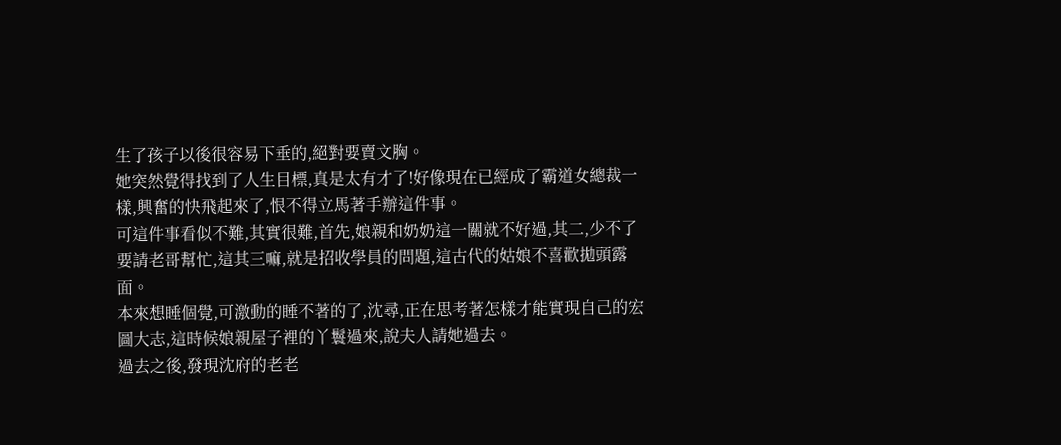生了孩子以後很容易下垂的,絕對要賣文胸。
她突然覺得找到了人生目標,真是太有才了!好像現在已經成了霸道女總裁一樣,興奮的快飛起來了,恨不得立馬著手辦這件事。
可這件事看似不難,其實很難,首先,娘親和奶奶這一關就不好過,其二,少不了要請老哥幫忙,這其三嘛,就是招收學員的問題,這古代的姑娘不喜歡拋頭露面。
本來想睡個覺,可激動的睡不著的了,沈尋,正在思考著怎樣才能實現自己的宏圖大志,這時候娘親屋子裡的丫鬟過來,說夫人請她過去。
過去之後,發現沈府的老老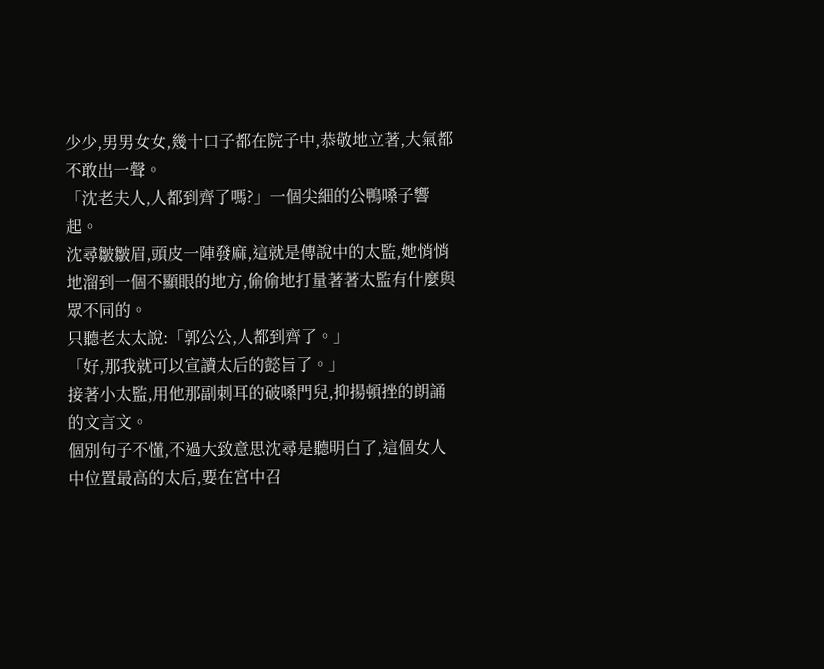少少,男男女女,幾十口子都在院子中,恭敬地立著,大氣都不敢出一聲。
「沈老夫人,人都到齊了嗎?」一個尖細的公鴨嗓子響起。
沈尋皺皺眉,頭皮一陣發麻,這就是傳說中的太監,她悄悄地溜到一個不顯眼的地方,偷偷地打量著著太監有什麼與眾不同的。
只聽老太太說:「郭公公,人都到齊了。」
「好,那我就可以宣讀太后的懿旨了。」
接著小太監,用他那副刺耳的破嗓門兒,抑揚頓挫的朗誦的文言文。
個別句子不懂,不過大致意思沈尋是聽明白了,這個女人中位置最高的太后,要在宮中召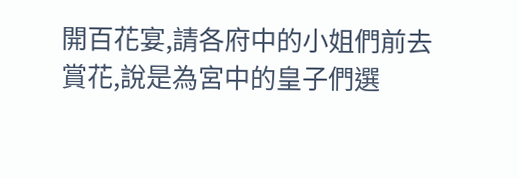開百花宴,請各府中的小姐們前去賞花,說是為宮中的皇子們選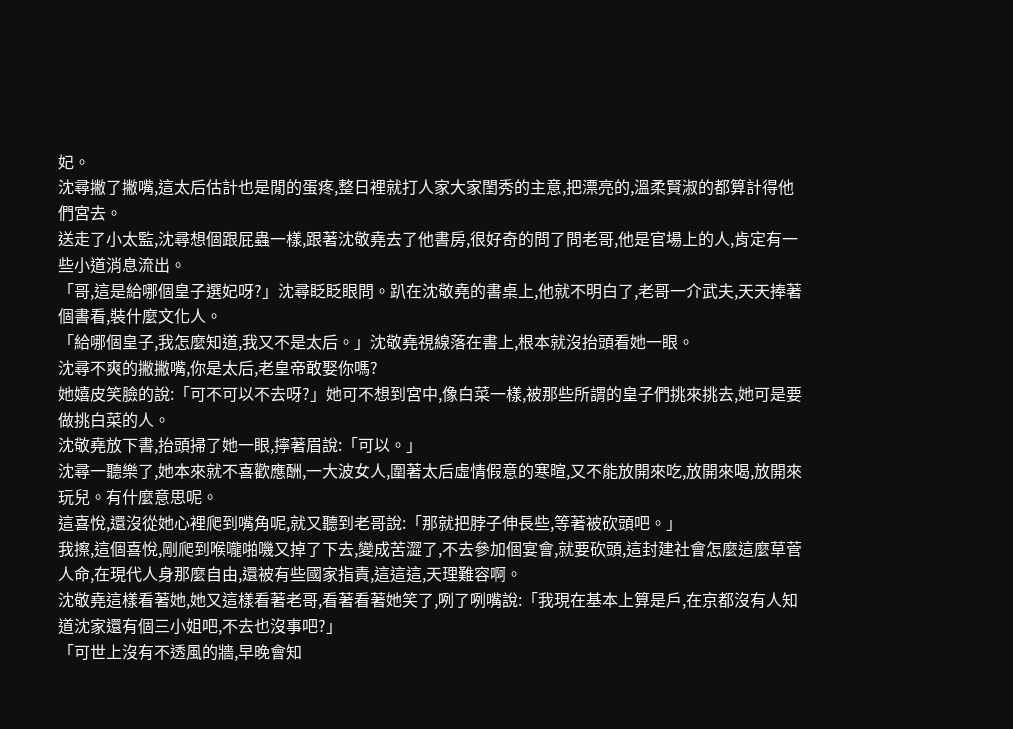妃。
沈尋撇了撇嘴,這太后估計也是閒的蛋疼,整日裡就打人家大家閨秀的主意,把漂亮的,溫柔賢淑的都算計得他們宮去。
送走了小太監,沈尋想個跟屁蟲一樣,跟著沈敬堯去了他書房,很好奇的問了問老哥,他是官場上的人,肯定有一些小道消息流出。
「哥,這是給哪個皇子選妃呀?」沈尋眨眨眼問。趴在沈敬堯的書桌上,他就不明白了,老哥一介武夫,天天捧著個書看,裝什麼文化人。
「給哪個皇子,我怎麼知道,我又不是太后。」沈敬堯視線落在書上,根本就沒抬頭看她一眼。
沈尋不爽的撇撇嘴,你是太后,老皇帝敢娶你嗎?
她嬉皮笑臉的說:「可不可以不去呀?」她可不想到宮中,像白菜一樣,被那些所謂的皇子們挑來挑去,她可是要做挑白菜的人。
沈敬堯放下書,抬頭掃了她一眼,擰著眉說:「可以。」
沈尋一聽樂了,她本來就不喜歡應酬,一大波女人,圍著太后虛情假意的寒暄,又不能放開來吃,放開來喝,放開來玩兒。有什麼意思呢。
這喜悅,還沒從她心裡爬到嘴角呢,就又聽到老哥說:「那就把脖子伸長些,等著被砍頭吧。」
我擦,這個喜悅,剛爬到喉嚨啪嘰又掉了下去,變成苦澀了,不去參加個宴會,就要砍頭,這封建社會怎麼這麼草菅人命,在現代人身那麼自由,還被有些國家指責,這這這,天理難容啊。
沈敬堯這樣看著她,她又這樣看著老哥,看著看著她笑了,咧了咧嘴說:「我現在基本上算是戶,在京都沒有人知道沈家還有個三小姐吧,不去也沒事吧?」
「可世上沒有不透風的牆,早晚會知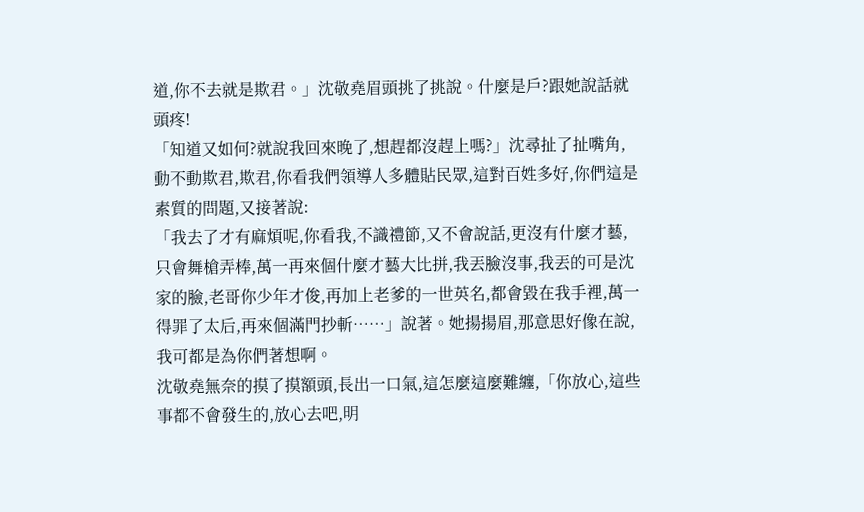道,你不去就是欺君。」沈敬堯眉頭挑了挑說。什麼是戶?跟她說話就頭疼!
「知道又如何?就說我回來晚了,想趕都沒趕上嗎?」沈尋扯了扯嘴角,動不動欺君,欺君,你看我們領導人多體貼民眾,這對百姓多好,你們這是素質的問題,又接著說:
「我去了才有麻煩呢,你看我,不識禮節,又不會說話,更沒有什麼才藝,只會舞槍弄棒,萬一再來個什麼才藝大比拼,我丟臉沒事,我丟的可是沈家的臉,老哥你少年才俊,再加上老爹的一世英名,都會毀在我手裡,萬一得罪了太后,再來個滿門抄斬……」說著。她揚揚眉,那意思好像在說,我可都是為你們著想啊。
沈敬堯無奈的摸了摸額頭,長出一口氣,這怎麼這麼難纏,「你放心,這些事都不會發生的,放心去吧,明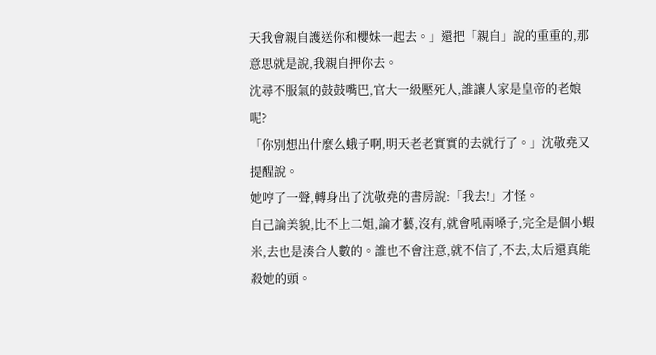天我會親自護送你和櫻妹一起去。」還把「親自」說的重重的,那意思就是說,我親自押你去。
沈尋不服氣的鼓鼓嘴巴,官大一級壓死人,誰讓人家是皇帝的老娘呢?
「你別想出什麼么蛾子啊,明天老老實實的去就行了。」沈敬堯又提醒說。
她哼了一聲,轉身出了沈敬堯的書房說:「我去!」才怪。
自己論美貌,比不上二姐,論才藝,沒有,就會吼兩嗓子,完全是個小蝦米,去也是湊合人數的。誰也不會注意,就不信了,不去,太后還真能殺她的頭。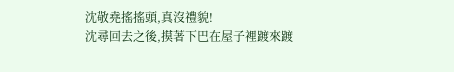沈敬堯搖搖頭,真沒禮貌!
沈尋回去之後,摸著下巴在屋子裡踱來踱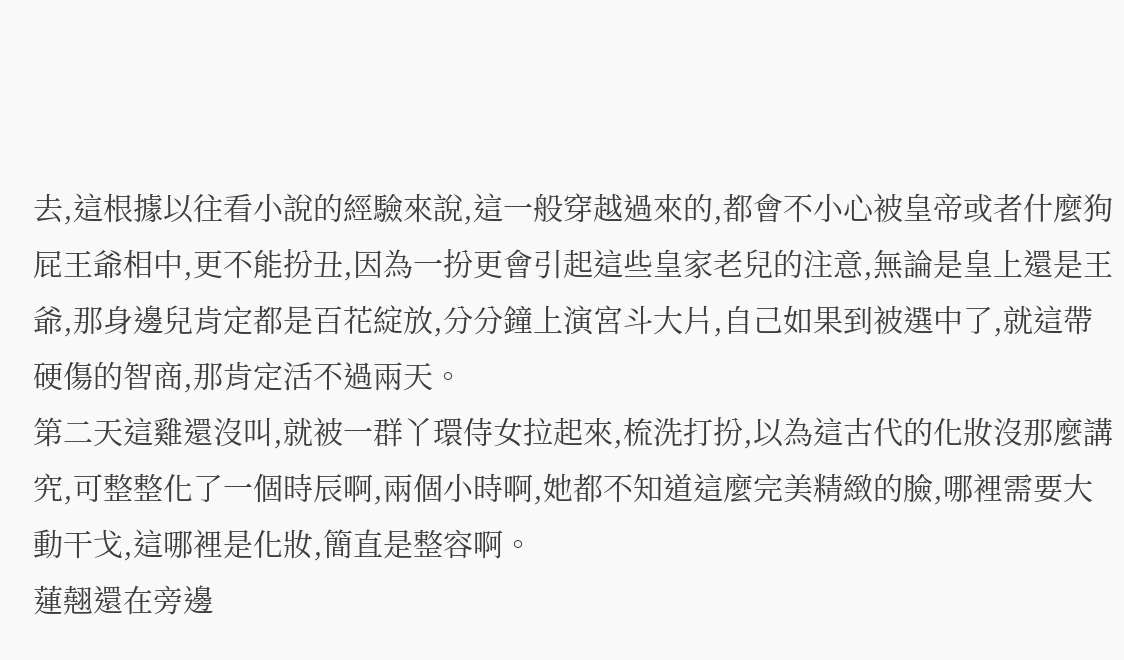去,這根據以往看小說的經驗來說,這一般穿越過來的,都會不小心被皇帝或者什麼狗屁王爺相中,更不能扮丑,因為一扮更會引起這些皇家老兒的注意,無論是皇上還是王爺,那身邊兒肯定都是百花綻放,分分鐘上演宮斗大片,自己如果到被選中了,就這帶硬傷的智商,那肯定活不過兩天。
第二天這雞還沒叫,就被一群丫環侍女拉起來,梳洗打扮,以為這古代的化妝沒那麼講究,可整整化了一個時辰啊,兩個小時啊,她都不知道這麼完美精緻的臉,哪裡需要大動干戈,這哪裡是化妝,簡直是整容啊。
蓮翹還在旁邊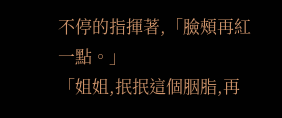不停的指揮著,「臉頰再紅一點。」
「姐姐,抿抿這個胭脂,再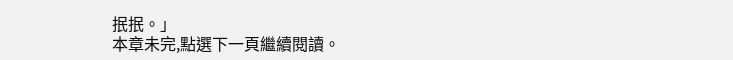抿抿。」
本章未完,點選下一頁繼續閱讀。